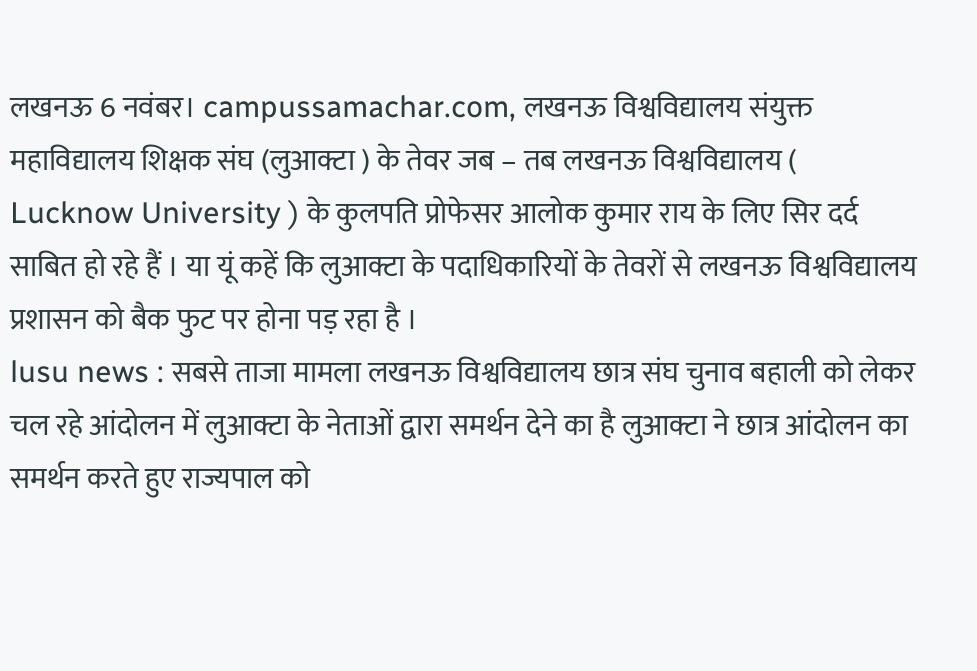लखनऊ 6 नवंबर। campussamachar.com, लखनऊ विश्वविद्यालय संयुक्त महाविद्यालय शिक्षक संघ (लुआक्टा ) के तेवर जब – तब लखनऊ विश्वविद्यालय ( Lucknow University ) के कुलपति प्रोफेसर आलोक कुमार राय के लिए सिर दर्द साबित हो रहे हैं । या यूं कहें कि लुआक्टा के पदाधिकारियों के तेवरों से लखनऊ विश्वविद्यालय प्रशासन को बैक फुट पर होना पड़ रहा है ।
lusu news : सबसे ताजा मामला लखनऊ विश्वविद्यालय छात्र संघ चुनाव बहाली को लेकर चल रहे आंदोलन में लुआक्टा के नेताओं द्वारा समर्थन देने का है लुआक्टा ने छात्र आंदोलन का समर्थन करते हुए राज्यपाल को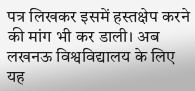पत्र लिखकर इसमें हस्तक्षेप करने की मांग भी कर डाली। अब लखनऊ विश्वविद्यालय के लिए यह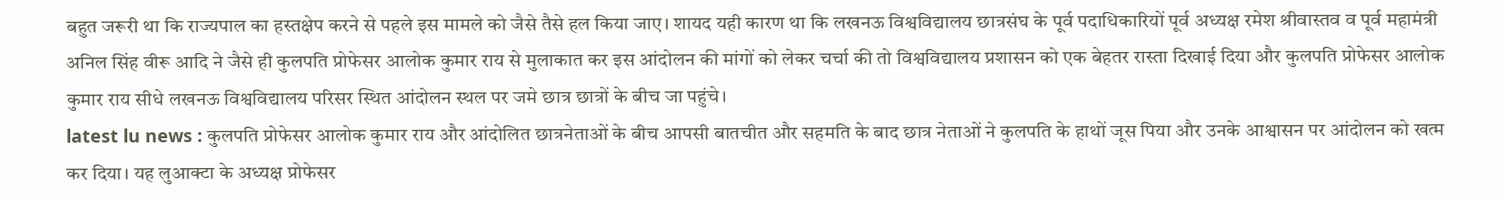बहुत जरूरी था कि राज्यपाल का हस्तक्षेप करने से पहले इस मामले को जैसे तैसे हल किया जाए। शायद यही कारण था कि लखनऊ विश्वविद्यालय छात्रसंघ के पूर्व पदाधिकारियों पूर्व अध्यक्ष रमेश श्रीवास्तव व पूर्व महामंत्री अनिल सिंह वीरू आदि ने जैसे ही कुलपति प्रोफेसर आलोक कुमार राय से मुलाकात कर इस आंदोलन की मांगों को लेकर चर्चा की तो विश्वविद्यालय प्रशासन को एक बेहतर रास्ता दिखाई दिया और कुलपति प्रोफेसर आलोक कुमार राय सीधे लखनऊ विश्वविद्यालय परिसर स्थित आंदोलन स्थल पर जमे छात्र छात्रों के बीच जा पहुंचे।
latest lu news : कुलपति प्रोफेसर आलोक कुमार राय और आंदोलित छात्रनेताओं के बीच आपसी बातचीत और सहमति के बाद छात्र नेताओं ने कुलपति के हाथों जूस पिया और उनके आश्वासन पर आंदोलन को खत्म कर दिया। यह लुआक्टा के अध्यक्ष प्रोफेसर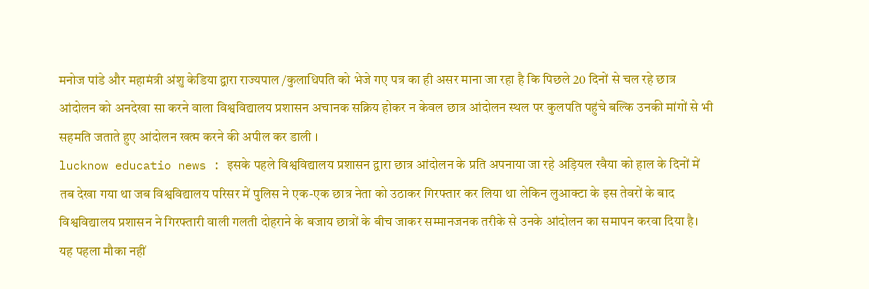मनोज पांडे और महामंत्री अंशु केडिया द्वारा राज्यपाल /कुलाधिपति को भेजे गए पत्र का ही असर माना जा रहा है कि पिछले 20 दिनों से चल रहे छात्र आंदोलन को अनदेखा सा करने वाला विश्वविद्यालय प्रशासन अचानक सक्रिय होकर न केवल छात्र आंदोलन स्थल पर कुलपति पहुंचे बल्कि उनकी मांगों से भी सहमति जताते हुए आंदोलन खत्म करने की अपील कर डाली ।
lucknow educatio news : इसके पहले विश्वविद्यालय प्रशासन द्वारा छात्र आंदोलन के प्रति अपनाया जा रहे अड़ियल रवैया को हाल के दिनों में तब देखा गया था जब विश्वविद्यालय परिसर में पुलिस ने एक-एक छात्र नेता को उठाकर गिरफ्तार कर लिया था लेकिन लुआक्टा के इस तेवरों के बाद विश्वविद्यालय प्रशासन ने गिरफ्तारी वाली गलती दोहराने के बजाय छात्रों के बीच जाकर सम्मानजनक तरीके से उनके आंदोलन का समापन करवा दिया है। यह पहला मौका नहीं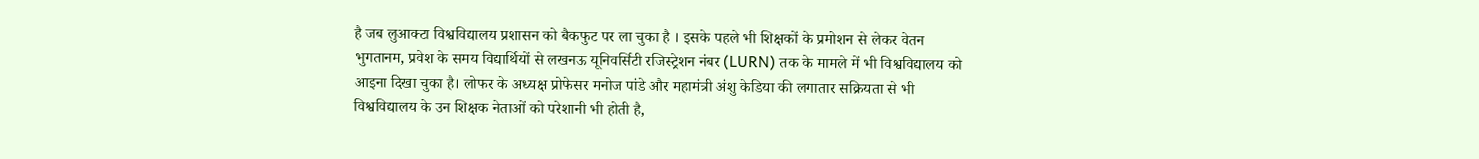है जब लुआक्टा विश्वविद्यालय प्रशासन को बैकफुट पर ला चुका है । इसके पहले भी शिक्षकों के प्रमोशन से लेकर वेतन भुगतानम, प्रवेश के समय विद्यार्थियों से लखनऊ यूनिवर्सिटी रजिस्ट्रेशन नंबर (LURN) तक के मामले में भी विश्वविद्यालय को आइना दिखा चुका है। लोफर के अध्यक्ष प्रोफेसर मनोज पांडे और महामंत्री अंशु केडिया की लगातार सक्रियता से भी विश्वविद्यालय के उन शिक्षक नेताओं को परेशानी भी होती है,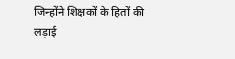जिन्होंने शिक्षकों के हितों की लड़ाई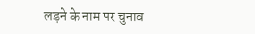लड़ने के नाम पर चुनाव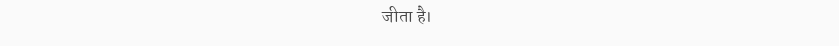जीता है।